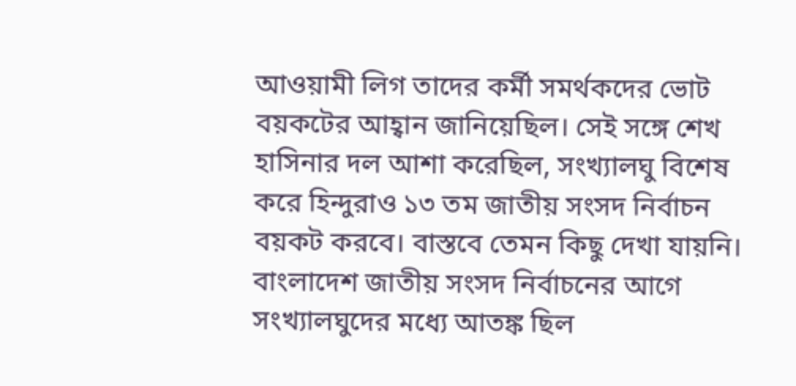আওয়ামী লিগ তাদের কর্মী সমর্থকদের ভোট বয়কটের আহ্বান জানিয়েছিল। সেই সঙ্গে শেখ হাসিনার দল আশা করেছিল, সংখ্যালঘু বিশেষ করে হিন্দুরাও ১৩ তম জাতীয় সংসদ নির্বাচন বয়কট করবে। বাস্তবে তেমন কিছু দেখা যায়নি। বাংলাদেশ জাতীয় সংসদ নির্বাচনের আগে সংখ্যালঘুদের মধ্যে আতঙ্ক ছিল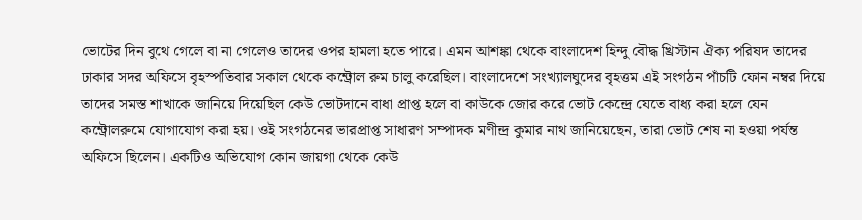ভোটের দিন বুথে গেলে বা না গেলেও তাদের ওপর হামলা হতে পারে। এমন আশঙ্কা থেকে বাংলাদেশ হিন্দু বৌদ্ধ খ্রিস্টান ঐক্য পরিষদ তাদের ঢাকার সদর অফিসে বৃহস্পতিবার সকাল থেকে কন্ট্রোল রুম চালু করেছিল। বাংলাদেশে সংখ্যালঘুদের বৃহত্তম এই সংগঠন পাঁচটি ফোন নম্বর দিয়ে তাদের সমস্ত শাখাকে জানিয়ে দিয়েছিল কেউ ভোটদানে বাধা প্রাপ্ত হলে বা কাউকে জোর করে ভোট কেন্দ্রে যেতে বাধ্য করা হলে যেন কন্ট্রোলরুমে যোগাযোগ করা হয়। ওই সংগঠনের ভারপ্রাপ্ত সাধারণ সম্পাদক মণীন্দ্র কুমার নাথ জানিয়েছেন, তারা ভোট শেষ না হওয়া পর্যন্ত অফিসে ছিলেন। একটিও অভিযোগ কোন জায়গা থেকে কেউ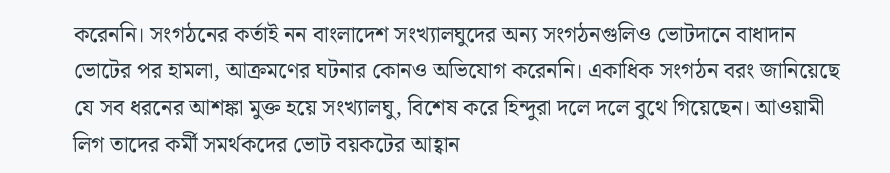করেননি। সংগঠনের কর্তাই নন বাংলাদেশ সংখ্যালঘুদের অন্য সংগঠনগুলিও ভোটদানে বাধাদান ভোটের পর হামলা, আক্রমণের ঘটনার কোনও অভিযোগ করেননি। একাধিক সংগঠন বরং জানিয়েছে যে সব ধরনের আশঙ্কা মুক্ত হয়ে সংখ্যালঘু, বিশেষ করে হিন্দুরা দলে দলে বুথে গিয়েছেন। আওয়ামী লিগ তাদের কর্মী সমর্থকদের ভোট বয়কটের আহ্বান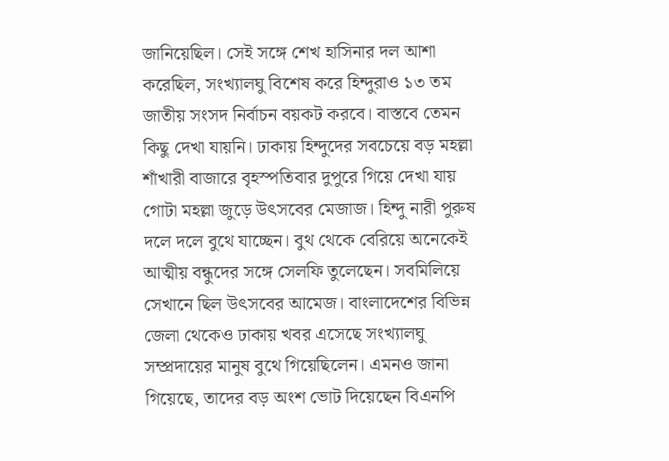জানিয়েছিল। সেই সঙ্গে শেখ হাসিনার দল আশা করেছিল, সংখ্যালঘু বিশেষ করে হিন্দুরাও ১৩ তম জাতীয় সংসদ নির্বাচন বয়কট করবে। বাস্তবে তেমন কিছু দেখা যায়নি। ঢাকায় হিন্দুদের সবচেয়ে বড় মহল্লা শাঁখারী বাজারে বৃহস্পতিবার দুপুরে গিয়ে দেখা যায় গোটা মহল্লা জুড়ে উৎসবের মেজাজ। হিন্দু নারী পুরুষ দলে দলে বুথে যাচ্ছেন। বুথ থেকে বেরিয়ে অনেকেই আত্মীয় বন্ধুদের সঙ্গে সেলফি তুলেছেন। সবমিলিয়ে সেখানে ছিল উৎসবের আমেজ। বাংলাদেশের বিভিন্ন জেলা থেকেও ঢাকায় খবর এসেছে সংখ্যালঘু সম্প্রদায়ের মানুষ বুথে গিয়েছিলেন। এমনও জানা গিয়েছে, তাদের বড় অংশ ভোট দিয়েছেন বিএনপি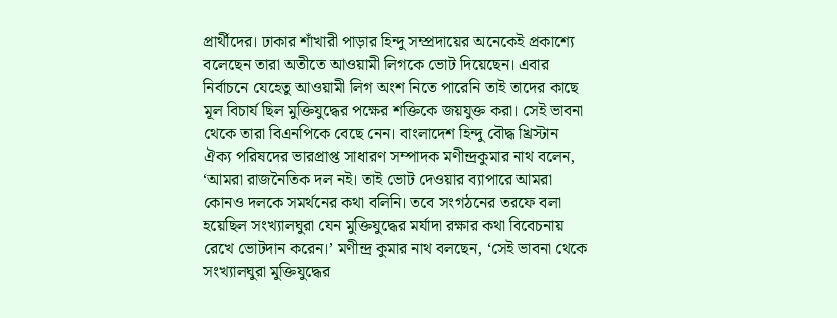প্রার্থীদের। ঢাকার শাঁখারী পাড়ার হিন্দু সম্প্রদায়ের অনেকেই প্রকাশ্যে বলেছেন তারা অতীতে আওয়ামী লিগকে ভোট দিয়েছেন। এবার নির্বাচনে যেহেতু আওয়ামী লিগ অংশ নিতে পারেনি তাই তাদের কাছে মূল বিচার্য ছিল মুক্তিযুদ্ধের পক্ষের শক্তিকে জয়যুক্ত করা। সেই ভাবনা থেকে তারা বিএনপিকে বেছে নেন। বাংলাদেশ হিন্দু বৌদ্ধ খ্রিস্টান ঐক্য পরিষদের ভারপ্রাপ্ত সাধারণ সম্পাদক মণীন্দ্রকুমার নাথ বলেন, ‘আমরা রাজনৈতিক দল নই। তাই ভোট দেওয়ার ব্যাপারে আমরা কোনও দলকে সমর্থনের কথা বলিনি। তবে সংগঠনের তরফে বলা হয়েছিল সংখ্যালঘুরা যেন মুক্তিযুদ্ধের মর্যাদা রক্ষার কথা বিবেচনায় রেখে ভোটদান করেন।’ মণীন্দ্র কুমার নাথ বলছেন, ‘সেই ভাবনা থেকে সংখ্যালঘুরা মুক্তিযুদ্ধের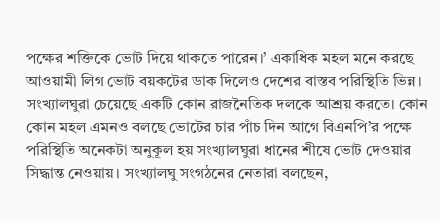পক্ষের শক্তিকে ভোট দিয়ে থাকতে পারেন।’ একাধিক মহল মনে করছে আওয়ামী লিগ ভোট বয়কটের ডাক দিলেও দেশের বাস্তব পরিস্থিতি ভিন্ন। সংখ্যালঘুরা চেয়েছে একটি কোন রাজনৈতিক দলকে আশ্রয় করতে। কোন কোন মহল এমনও বলছে ভোটের চার পাঁচ দিন আগে বিএনপি’র পক্ষে পরিস্থিতি অনেকটা অনুকূল হয় সংখ্যালঘুরা ধানের শীষে ভোট দেওয়ার সিদ্ধান্ত নেওয়ায়। সংখ্যালঘু সংগঠনের নেতারা বলছেন,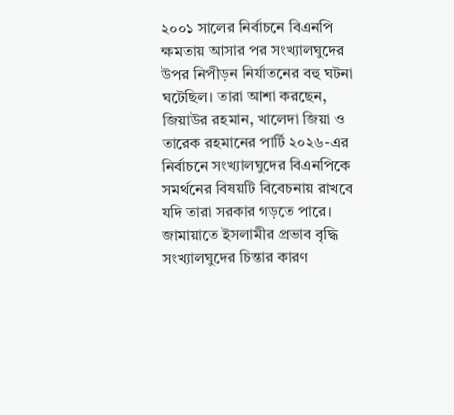২০০১ সালের নির্বাচনে বিএনপি ক্ষমতায় আসার পর সংখ্যালঘুদের উপর নিপীড়ন নির্যাতনের বহু ঘটনা ঘটেছিল। তারা আশা করছেন, জিয়াউর রহমান, খালেদা জিয়া ও তারেক রহমানের পার্টি ২০২৬-এর নির্বাচনে সংখ্যালঘুদের বিএনপিকে সমর্থনের বিষয়টি বিবেচনায় রাখবে যদি তারা সরকার গড়তে পারে। জামায়াতে ইসলামীর প্রভাব বৃদ্ধি সংখ্যালঘুদের চিন্তার কারণ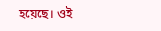হয়েছে। ওই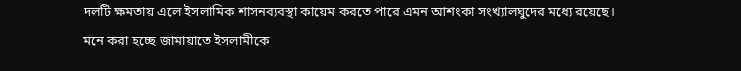দলটি ক্ষমতায় এলে ইসলামিক শাসনব্যবস্থা কায়েম করতে পারে এমন আশংকা সংখ্যালঘুদের মধ্যে রয়েছে। মনে করা হচ্ছে জামায়াতে ইসলামীকে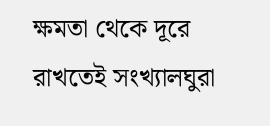ক্ষমতা থেকে দূরে রাখতেই সংখ্যালঘুরা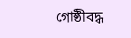গোষ্ঠীবদ্ধ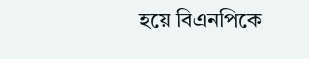হয়ে বিএনপিকে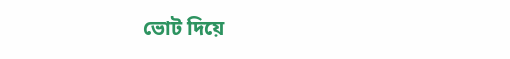ভোট দিয়ে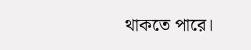থাকতে পারে।